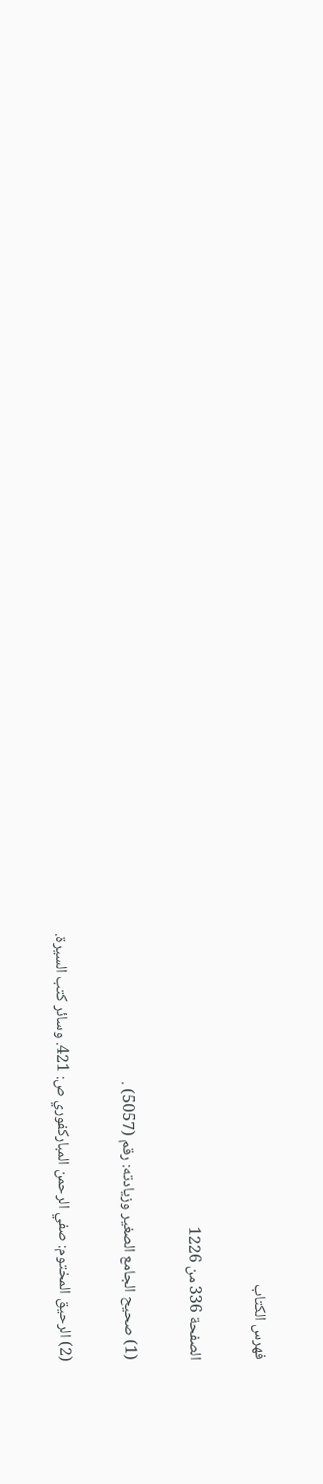فهرس الكتاب

الصفحة 336 من 1226

(1) صحيح الجامع الصغير وزيادته: رقم (5057) .

(2) الرحيق المختوم: صفي الرحمن المباركفوري ص: 421. وسائر كتب السيرة.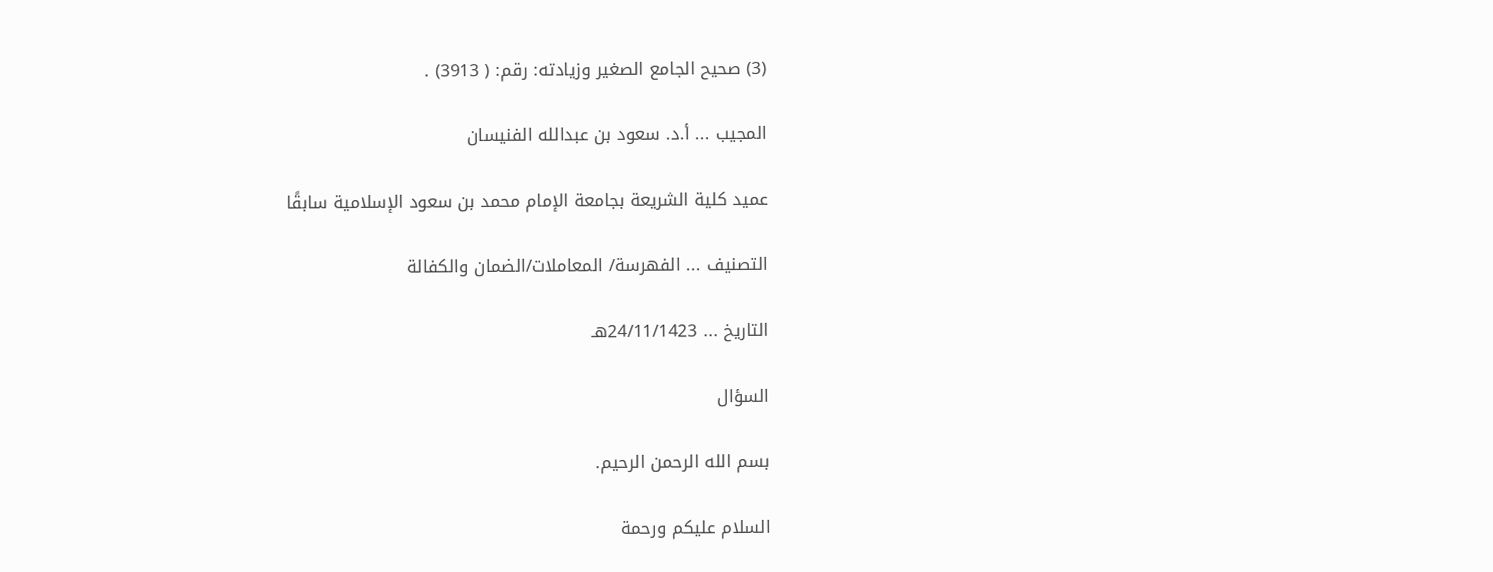(3) صحيح الجامع الصغير وزيادته: رقم: ( 3913) .

المجيب ... أ.د. سعود بن عبدالله الفنيسان

عميد كلية الشريعة بجامعة الإمام محمد بن سعود الإسلامية سابقًا

التصنيف ... الفهرسة/ المعاملات/الضمان والكفالة

التاريخ ... 24/11/1423هـ

السؤال

بسم الله الرحمن الرحيم.

السلام عليكم ورحمة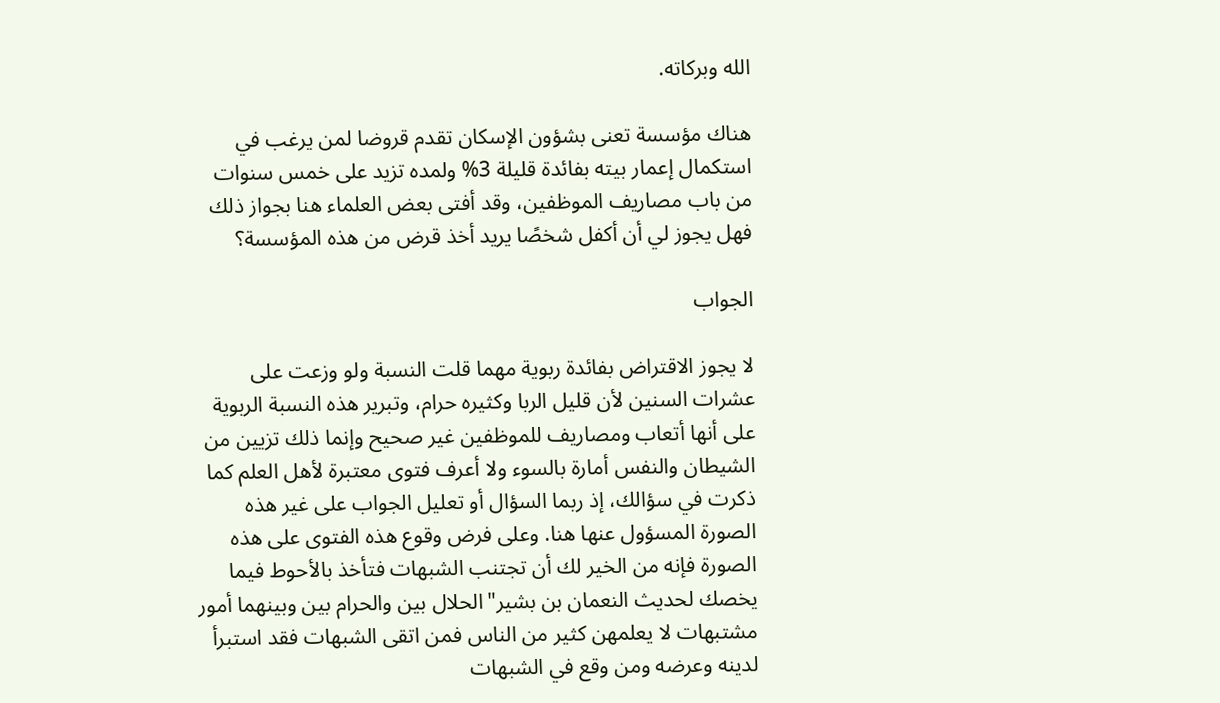الله وبركاته.

هناك مؤسسة تعنى بشؤون الإسكان تقدم قروضا لمن يرغب في استكمال إعمار بيته بفائدة قليلة 3% ولمده تزيد على خمس سنوات من باب مصاريف الموظفين، وقد أفتى بعض العلماء هنا بجواز ذلك فهل يجوز لي أن أكفل شخصًا يريد أخذ قرض من هذه المؤسسة؟

الجواب

لا يجوز الاقتراض بفائدة ربوية مهما قلت النسبة ولو وزعت على عشرات السنين لأن قليل الربا وكثيره حرام، وتبرير هذه النسبة الربوية على أنها أتعاب ومصاريف للموظفين غير صحيح وإنما ذلك تزيين من الشيطان والنفس أمارة بالسوء ولا أعرف فتوى معتبرة لأهل العلم كما ذكرت في سؤالك، إذ ربما السؤال أو تعليل الجواب على غير هذه الصورة المسؤول عنها هنا. وعلى فرض وقوع هذه الفتوى على هذه الصورة فإنه من الخير لك أن تجتنب الشبهات فتأخذ بالأحوط فيما يخصك لحديث النعمان بن بشير"الحلال بين والحرام بين وبينهما أمور مشتبهات لا يعلمهن كثير من الناس فمن اتقى الشبهات فقد استبرأ لدينه وعرضه ومن وقع في الشبهات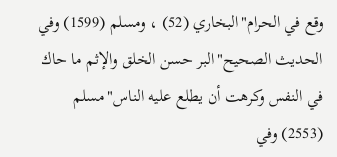وقع في الحرام"البخاري (52) ، ومسلم (1599) وفي الحديث الصحيح"البر حسن الخلق والإثم ما حاك في النفس وكرهت أن يطلع عليه الناس"مسلم (2553) وفي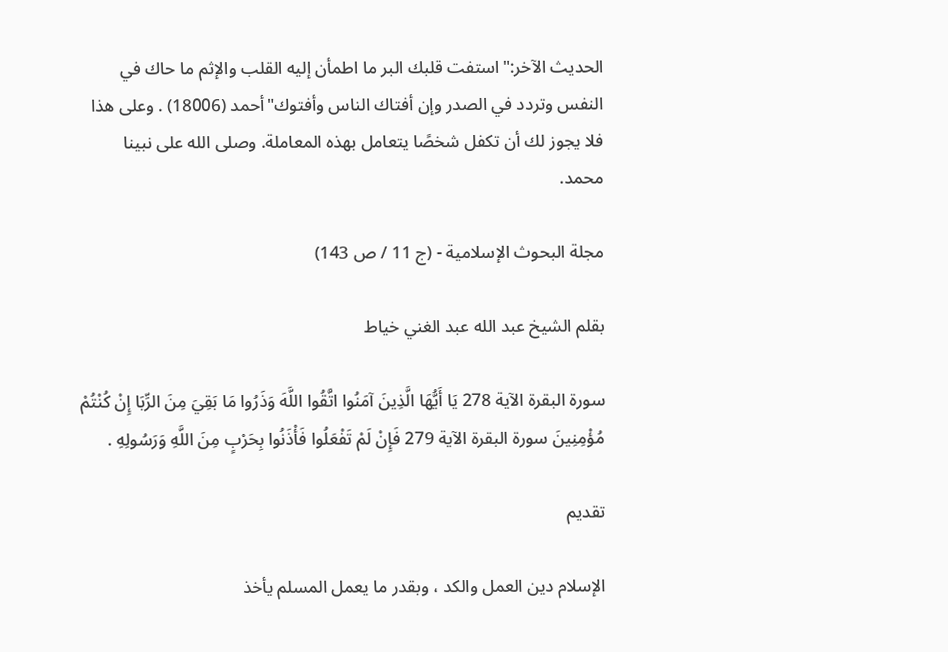الحديث الآخر:"استفت قلبك البر ما اطمأن إليه القلب والإثم ما حاك في النفس وتردد في الصدر وإن أفتاك الناس وأفتوك"أحمد (18006) . وعلى هذا فلا يجوز لك أن تكفل شخصًا يتعامل بهذه المعاملة. وصلى الله على نبينا محمد.

مجلة البحوث الإسلامية - (ج 11 / ص 143)

بقلم الشيخ عبد الله عبد الغني خياط

سورة البقرة الآية 278 يَا أَيُّهَا الَّذِينَ آمَنُوا اتَّقُوا اللَّهَ وَذَرُوا مَا بَقِيَ مِنَ الرِّبَا إِنْ كُنْتُمْ مُؤْمِنِينَ سورة البقرة الآية 279 فَإِنْ لَمْ تَفْعَلُوا فَأْذَنُوا بِحَرْبٍ مِنَ اللَّهِ وَرَسُولِهِ .

تقديم

الإسلام دين العمل والكد ، وبقدر ما يعمل المسلم يأخذ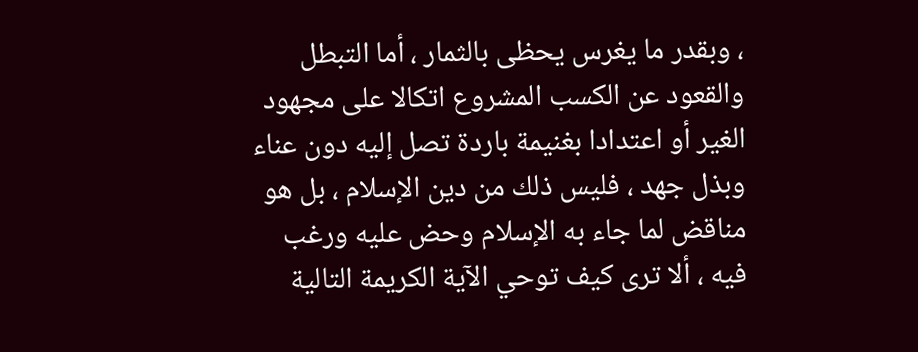، وبقدر ما يغرس يحظى بالثمار ، أما التبطل والقعود عن الكسب المشروع اتكالا على مجهود الغير أو اعتدادا بغنيمة باردة تصل إليه دون عناء وبذل جهد ، فليس ذلك من دين الإسلام ، بل هو مناقض لما جاء به الإسلام وحض عليه ورغب فيه ، ألا ترى كيف توحي الآية الكريمة التالية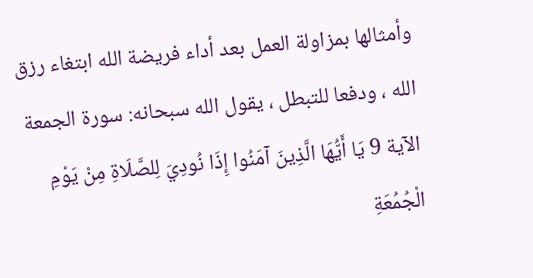وأمثالها بمزاولة العمل بعد أداء فريضة الله ابتغاء رزق الله ، ودفعا للتبطل ، يقول الله سبحانه: سورة الجمعة الآية 9 يَا أَيُّهَا الَّذِينَ آمَنُوا إِذَا نُودِيَ لِلصَّلَاةِ مِنْ يَوْمِ الْجُمُعَةِ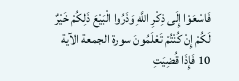فَاسْعَوْا إِلَى ذِكْرِ اللَّهِ وَذَرُوا الْبَيْعَ ذَلِكُمْ خَيْرٌ لَكُمْ إِنْ كُنْتُمْ تَعْلَمُونَ سورة الجمعة الآية 10 فَإِذَا قُضِيَتِ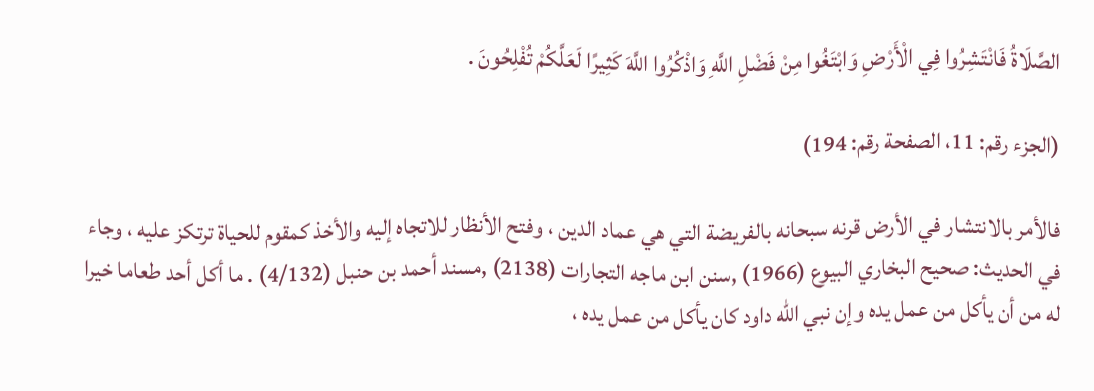الصَّلَاةُ فَانْتَشِرُوا فِي الْأَرْضِ وَابْتَغُوا مِنْ فَضْلِ اللَّهِ وَاذْكُرُوا اللَّهَ كَثِيرًا لَعَلَّكُمْ تُفْلِحُونَ .

(الجزء رقم: 11، الصفحة رقم: 194)

فالأمر بالانتشار في الأرض قرنه سبحانه بالفريضة التي هي عماد الدين ، وفتح الأنظار للاتجاه إليه والأخذ كمقوم للحياة ترتكز عليه ، وجاء في الحديث: صحيح البخاري البيوع (1966) ,سنن ابن ماجه التجارات (2138) ,مسند أحمد بن حنبل (4/132) . ما أكل أحد طعاما خيرا له من أن يأكل من عمل يده وإن نبي الله داود كان يأكل من عمل يده ،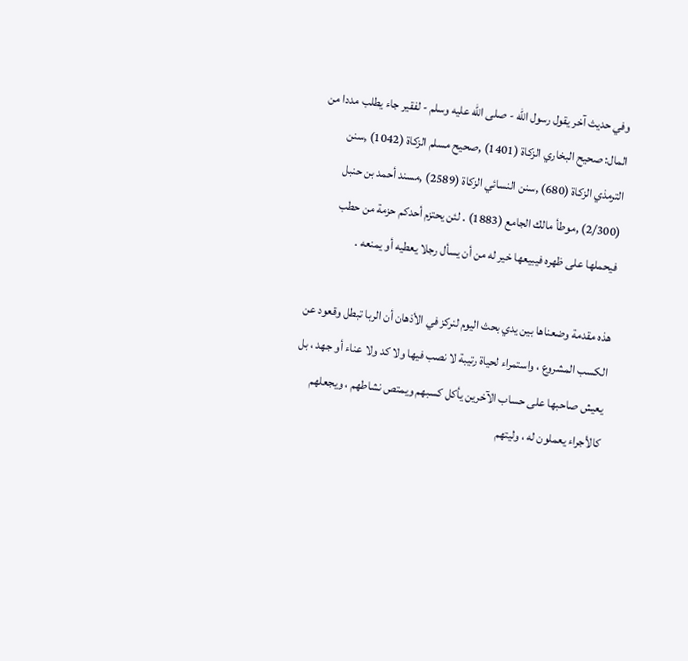وفي حديث آخر يقول رسول الله - صلى الله عليه وسلم - لفقير جاء يطلب مددا من المال: صحيح البخاري الزكاة (1401) ,صحيح مسلم الزكاة (1042) ,سنن الترمذي الزكاة (680) ,سنن النسائي الزكاة (2589) ,مسند أحمد بن حنبل (2/300) ,موطأ مالك الجامع (1883) . لئن يحتزم أحدكم حزمة من حطب فيحملها على ظهره فيبيعها خير له من أن يسأل رجلا يعطيه أو يمنعه .

هذه مقدمة وضعناها بين يدي بحث اليوم لنركز في الأذهان أن الربا تبطل وقعود عن الكسب المشروع ، واستمراء لحياة رتيبة لا نصب فيها ولا كد ولا عناء أو جهد ، بل يعيش صاحبها على حساب الآخرين يأكل كسبهم ويمتص نشاطهم ، ويجعلهم كالأجراء يعملون له ، وليتهم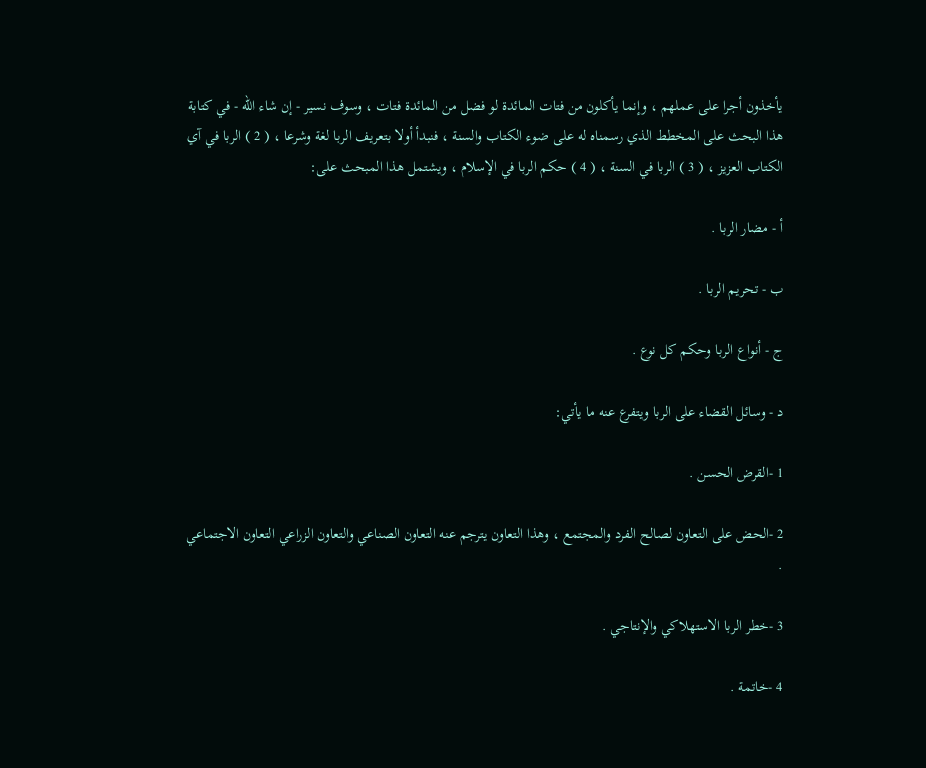يأخذون أجرا على عملهم ، وإنما يأكلون من فتات المائدة لو فضل من المائدة فتات ، وسوف نسير - إن شاء الله - في كتابة هذا البحث على المخطط الذي رسمناه له على ضوء الكتاب والسنة ، فنبدأ أولا بتعريف الربا لغة وشرعا ، ( 2 ) الربا في آي الكتاب العزيز ، ( 3 ) الربا في السنة ، ( 4 ) حكم الربا في الإسلام ، ويشتمل هذا المبحث على:

أ - مضار الربا .

ب - تحريم الربا .

ج - أنواع الربا وحكم كل نوع .

د - وسائل القضاء على الربا ويتفرع عنه ما يأتي:

1 -القرض الحسن .

2 -الحض على التعاون لصالح الفرد والمجتمع ، وهذا التعاون يترجم عنه التعاون الصناعي والتعاون الزراعي التعاون الاجتماعي .

3 -خطر الربا الاستهلاكي والإنتاجي .

4 -خاتمة .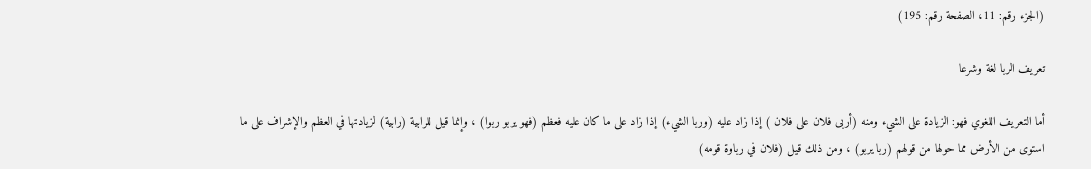(الجزء رقم: 11، الصفحة رقم: 195)

تعريف الربا لغة وشرعا

أما التعريف اللغوي فهو: الزيادة على الشيء ومنه (أربى فلان على فلان ) إذا زاد عليه (وربا الشيء) إذا زاد على ما كان عليه فعظم (فهو يربو ربوا) ، وإنما قيل للرابية (رابية) لزيادتها في العظم والإشراف على ما استوى من الأرض مما حولها من قولهم (ربا يربو) ، ومن ذلك قيل (فلان في رباوة قومه)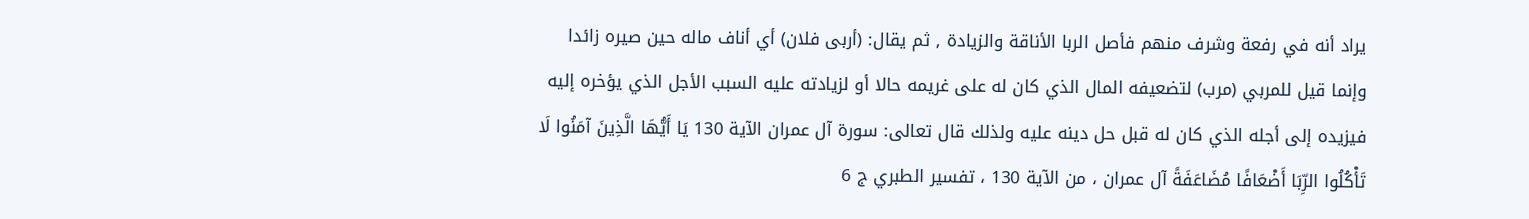يراد أنه في رفعة وشرف منهم فأصل الربا الأناقة والزيادة , ثم يقال: (أربى فلان) أي أناف ماله حين صيره زائدا وإنما قيل للمربي (مرب) لتضعيفه المال الذي كان له على غريمه حالا أو لزيادته عليه السبب الأجل الذي يؤخره إليه فيزيده إلى أجله الذي كان له قبل حل دينه عليه ولذلك قال تعالى: سورة آل عمران الآية 130 يَا أَيُّهَا الَّذِينَ آمَنُوا لَا تَأْكُلُوا الرِّبَا أَضْعَافًا مُضَاعَفَةً آل عمران ، من الآية 130 ، تفسير الطبري ج 6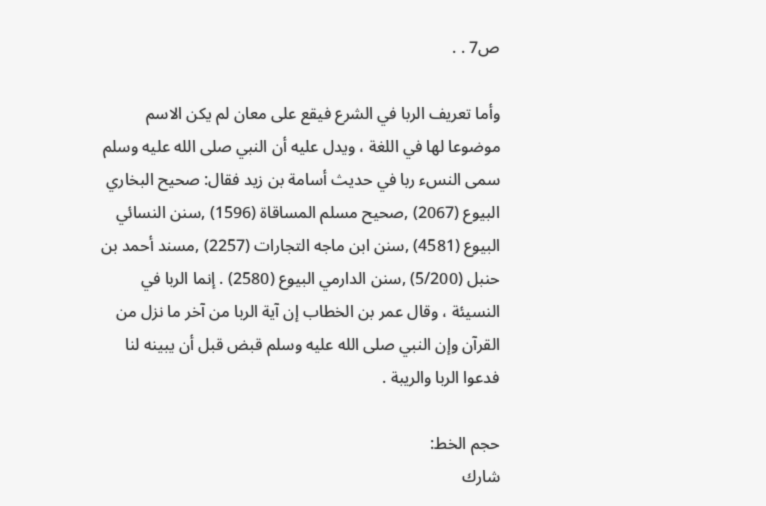ص7 . .

وأما تعريف الربا في الشرع فيقع على معان لم يكن الاسم موضوعا لها في اللغة ، ويدل عليه أن النبي صلى الله عليه وسلم سمى النسء ربا في حديث أسامة بن زيد فقال: صحيح البخاري البيوع (2067) ,صحيح مسلم المساقاة (1596) ,سنن النسائي البيوع (4581) ,سنن ابن ماجه التجارات (2257) ,مسند أحمد بن حنبل (5/200) ,سنن الدارمي البيوع (2580) . إنما الربا في النسيئة ، وقال عمر بن الخطاب إن آية الربا من آخر ما نزل من القرآن وإن النبي صلى الله عليه وسلم قبض قبل أن يبينه لنا فدعوا الربا والريبة .

حجم الخط:
شارك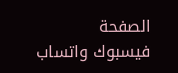الصفحة
فيسبوك واتساب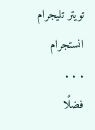تويتر تليجرام انستجرام
. . .
فضلًا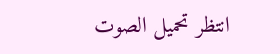انتظر تحميل الصوت